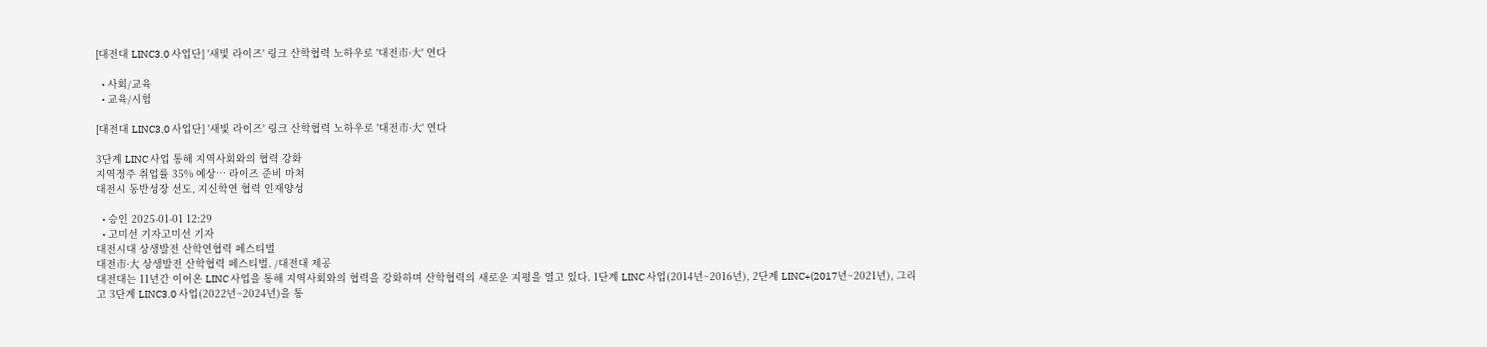[대전대 LINC3.0 사업단] '새빛 라이즈' 링크 산학협력 노하우로 '대전市·大' 연다

  • 사회/교육
  • 교육/시험

[대전대 LINC3.0 사업단] '새빛 라이즈' 링크 산학협력 노하우로 '대전市·大' 연다

3단계 LINC 사업 통해 지역사회와의 협력 강화
지역정주 취업률 35% 예상… 라이즈 준비 마쳐
대전시 동반성장 선도, 지신학연 협력 인재양성

  • 승인 2025-01-01 12:29
  • 고미선 기자고미선 기자
대전시대 상생발전 산학연협력 페스티벌
대전市·大 상생발전 산학협력 페스티벌. /대전대 제공
대전대는 11년간 이어온 LINC 사업을 통해 지역사회와의 협력을 강화하며 산학협력의 새로운 지평을 열고 있다. 1단계 LINC 사업(2014년~2016년), 2단계 LINC+(2017년~2021년), 그리고 3단계 LINC3.0 사업(2022년~2024년)을 통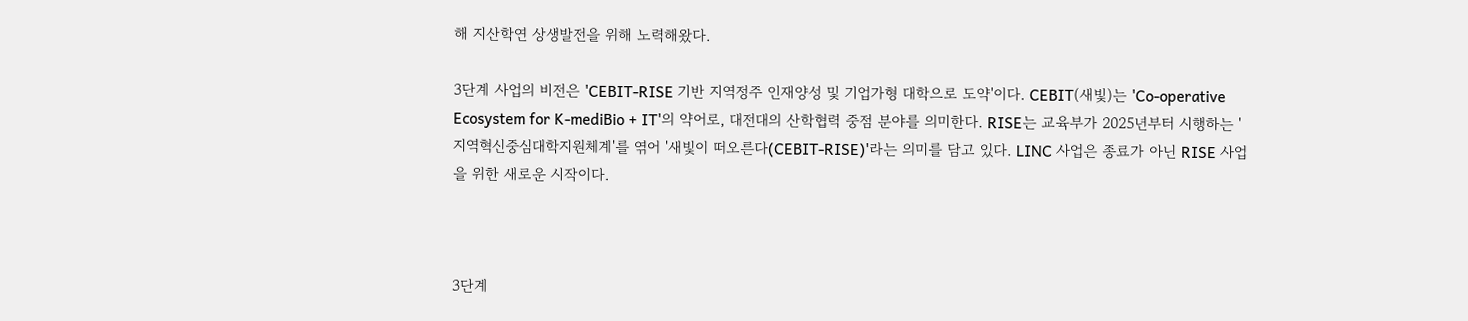해 지산학연 상생발전을 위해 노력해왔다.

3단계 사업의 비전은 'CEBIT-RISE 기반 지역정주 인재양성 및 기업가형 대학으로 도약'이다. CEBIT(새빛)는 'Co-operative Ecosystem for K-mediBio + IT'의 약어로, 대전대의 산학협력 중점 분야를 의미한다. RISE는 교육부가 2025년부터 시행하는 '지역혁신중심대학지원체계'를 엮어 '새빛이 떠오른다(CEBIT-RISE)'라는 의미를 담고 있다. LINC 사업은 종료가 아닌 RISE 사업을 위한 새로운 시작이다.



3단계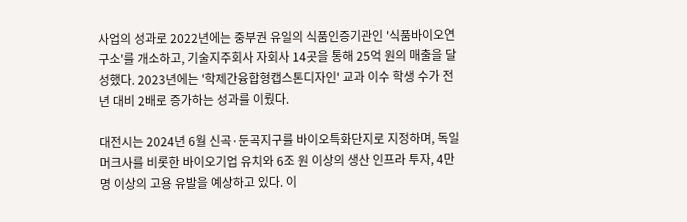사업의 성과로 2022년에는 중부권 유일의 식품인증기관인 '식품바이오연구소'를 개소하고, 기술지주회사 자회사 14곳을 통해 25억 원의 매출을 달성했다. 2023년에는 '학제간융합형캡스톤디자인' 교과 이수 학생 수가 전년 대비 2배로 증가하는 성과를 이뤘다.

대전시는 2024년 6월 신곡·둔곡지구를 바이오특화단지로 지정하며, 독일 머크사를 비롯한 바이오기업 유치와 6조 원 이상의 생산 인프라 투자, 4만 명 이상의 고용 유발을 예상하고 있다. 이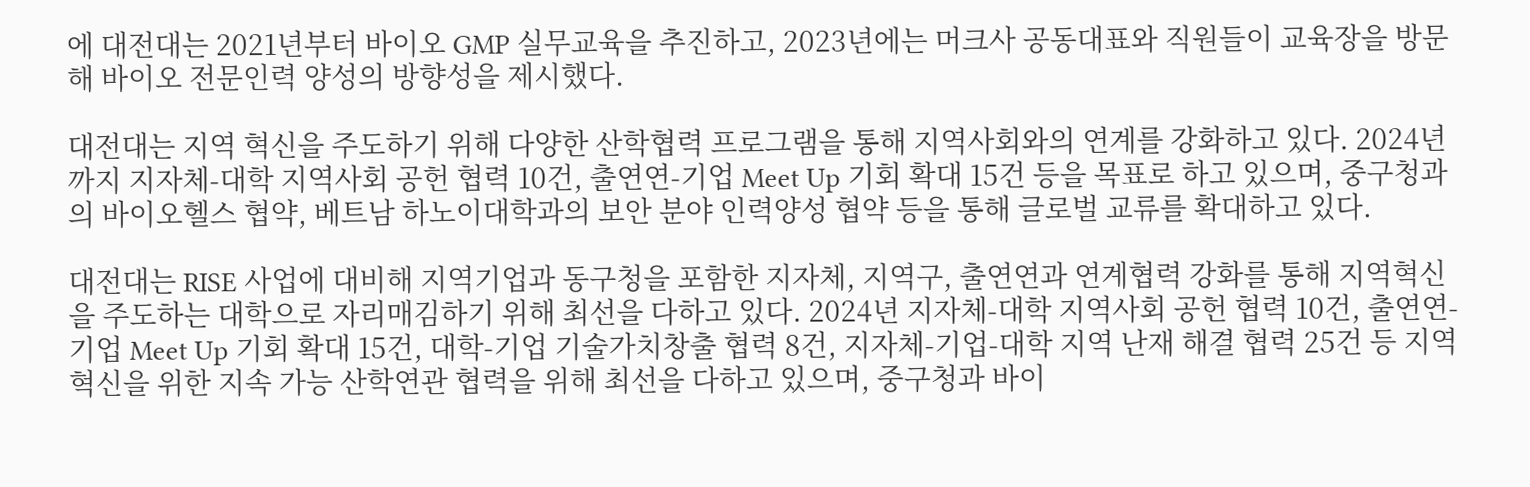에 대전대는 2021년부터 바이오 GMP 실무교육을 추진하고, 2023년에는 머크사 공동대표와 직원들이 교육장을 방문해 바이오 전문인력 양성의 방향성을 제시했다.

대전대는 지역 혁신을 주도하기 위해 다양한 산학협력 프로그램을 통해 지역사회와의 연계를 강화하고 있다. 2024년까지 지자체-대학 지역사회 공헌 협력 10건, 출연연-기업 Meet Up 기회 확대 15건 등을 목표로 하고 있으며, 중구청과의 바이오헬스 협약, 베트남 하노이대학과의 보안 분야 인력양성 협약 등을 통해 글로벌 교류를 확대하고 있다.

대전대는 RISE 사업에 대비해 지역기업과 동구청을 포함한 지자체, 지역구, 출연연과 연계협력 강화를 통해 지역혁신을 주도하는 대학으로 자리매김하기 위해 최선을 다하고 있다. 2024년 지자체-대학 지역사회 공헌 협력 10건, 출연연-기업 Meet Up 기회 확대 15건, 대학-기업 기술가치창출 협력 8건, 지자체-기업-대학 지역 난재 해결 협력 25건 등 지역혁신을 위한 지속 가능 산학연관 협력을 위해 최선을 다하고 있으며, 중구청과 바이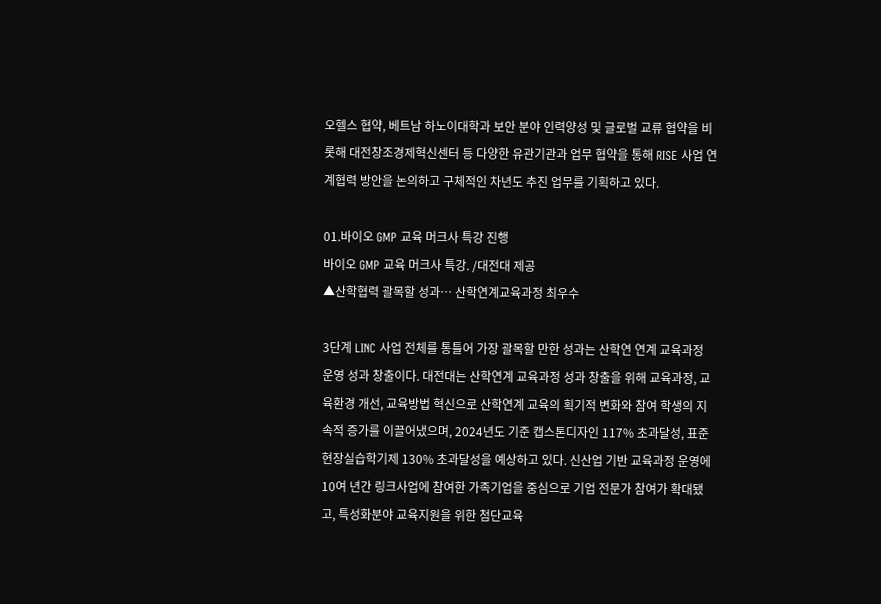오헬스 협약, 베트남 하노이대학과 보안 분야 인력양성 및 글로벌 교류 협약을 비롯해 대전창조경제혁신센터 등 다양한 유관기관과 업무 협약을 통해 RISE 사업 연계협력 방안을 논의하고 구체적인 차년도 추진 업무를 기획하고 있다.

01.바이오 GMP 교육 머크사 특강 진행
바이오 GMP 교육 머크사 특강. /대전대 제공
▲산학협력 괄목할 성과… 산학연계교육과정 최우수

3단계 LINC 사업 전체를 통틀어 가장 괄목할 만한 성과는 산학연 연계 교육과정 운영 성과 창출이다. 대전대는 산학연계 교육과정 성과 창출을 위해 교육과정, 교육환경 개선, 교육방법 혁신으로 산학연계 교육의 획기적 변화와 참여 학생의 지속적 증가를 이끌어냈으며, 2024년도 기준 캡스톤디자인 117% 초과달성, 표준현장실습학기제 130% 초과달성을 예상하고 있다. 신산업 기반 교육과정 운영에 10여 년간 링크사업에 참여한 가족기업을 중심으로 기업 전문가 참여가 확대됐고, 특성화분야 교육지원을 위한 첨단교육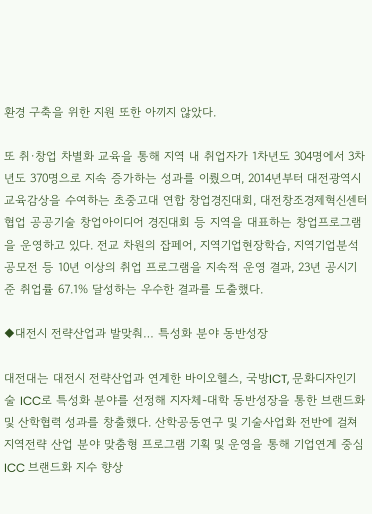환경 구축을 위한 지원 또한 아끼지 않았다.

또 취·창업 차별화 교육을 통해 지역 내 취업자가 1차년도 304명에서 3차년도 370명으로 지속 증가하는 성과를 이뤘으며, 2014년부터 대전광역시 교육감상을 수여하는 초중고대 연합 창업경진대회, 대전창조경제혁신센터 협업 공공기술 창업아이디어 경진대회 등 지역을 대표하는 창업프로그램을 운영하고 있다. 전교 차원의 잡페어, 지역기업현장학습, 지역기업분석공모전 등 10년 이상의 취업 프로그램을 지속적 운영 결과, 23년 공시기준 취업률 67.1% 달성하는 우수한 결과를 도출했다.

◆대전시 전략산업과 발맞춰… 특성화 분야 동반성장

대전대는 대전시 전략산업과 연계한 바이오헬스, 국방ICT, 문화디자인기술 ICC로 특성화 분야를 선정해 지자체-대학 동반성장을 통한 브랜드화 및 산학협력 성과를 창출했다. 산학공동연구 및 기술사업화 전반에 걸쳐 지역전략 산업 분야 맞춤형 프로그램 기획 및 운영을 통해 기업연계 중심 ICC 브랜드화 지수 향상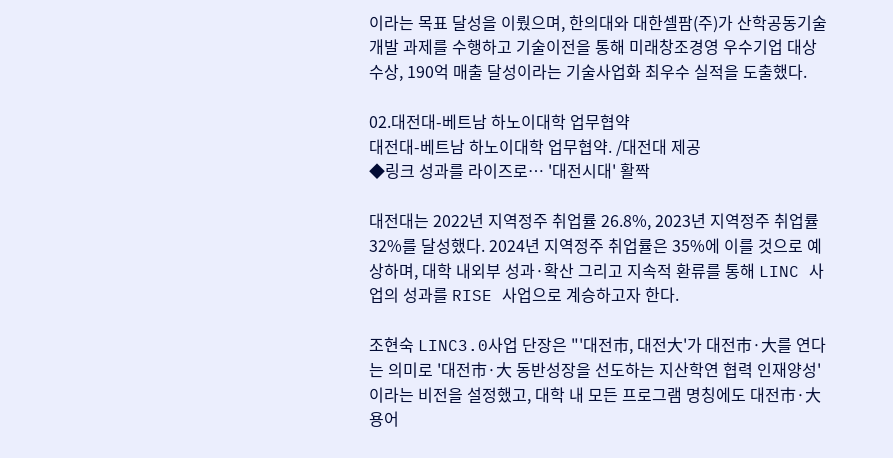이라는 목표 달성을 이뤘으며, 한의대와 대한셀팜(주)가 산학공동기술개발 과제를 수행하고 기술이전을 통해 미래창조경영 우수기업 대상 수상, 190억 매출 달성이라는 기술사업화 최우수 실적을 도출했다.

02.대전대-베트남 하노이대학 업무협약
대전대-베트남 하노이대학 업무협약. /대전대 제공
◆링크 성과를 라이즈로… '대전시대' 활짝

대전대는 2022년 지역정주 취업률 26.8%, 2023년 지역정주 취업률 32%를 달성했다. 2024년 지역정주 취업률은 35%에 이를 것으로 예상하며, 대학 내외부 성과·확산 그리고 지속적 환류를 통해 LINC 사업의 성과를 RISE 사업으로 계승하고자 한다.

조현숙 LINC3.0사업 단장은 "'대전市, 대전大'가 대전市·大를 연다는 의미로 '대전市·大 동반성장을 선도하는 지산학연 협력 인재양성'이라는 비전을 설정했고, 대학 내 모든 프로그램 명칭에도 대전市·大 용어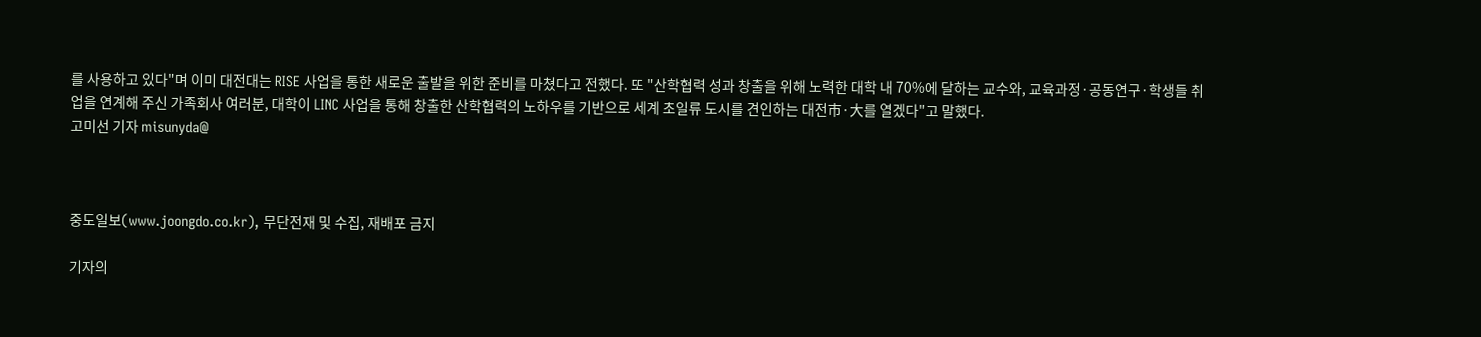를 사용하고 있다"며 이미 대전대는 RISE 사업을 통한 새로운 출발을 위한 준비를 마쳤다고 전했다. 또 "산학협력 성과 창출을 위해 노력한 대학 내 70%에 달하는 교수와, 교육과정·공동연구·학생들 취업을 연계해 주신 가족회사 여러분, 대학이 LINC 사업을 통해 창출한 산학협력의 노하우를 기반으로 세계 초일류 도시를 견인하는 대전市·大를 열겠다"고 말했다.
고미선 기자 misunyda@



중도일보(www.joongdo.co.kr), 무단전재 및 수집, 재배포 금지

기자의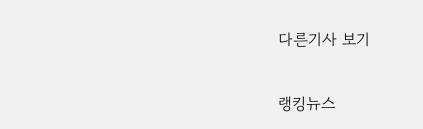다른기사 보기

랭킹뉴스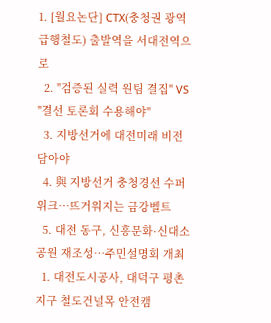1. [월요논단] CTX(충청권 광역급행철도) 출발역을 서대전역으로
  2. "검증된 실력 원팀 결집" VS "결선 토론회 수용해야"
  3. 지방선거에 대전미래 비전 담아야
  4. 與 지방선거 충청경선 수퍼위크…뜨거워지는 금강벨트
  5. 대전 동구, 신흥문화·신대소공원 재조성…주민설명회 개최
  1. 대전도시공사, 대덕구 평촌지구 철도건널목 안전캠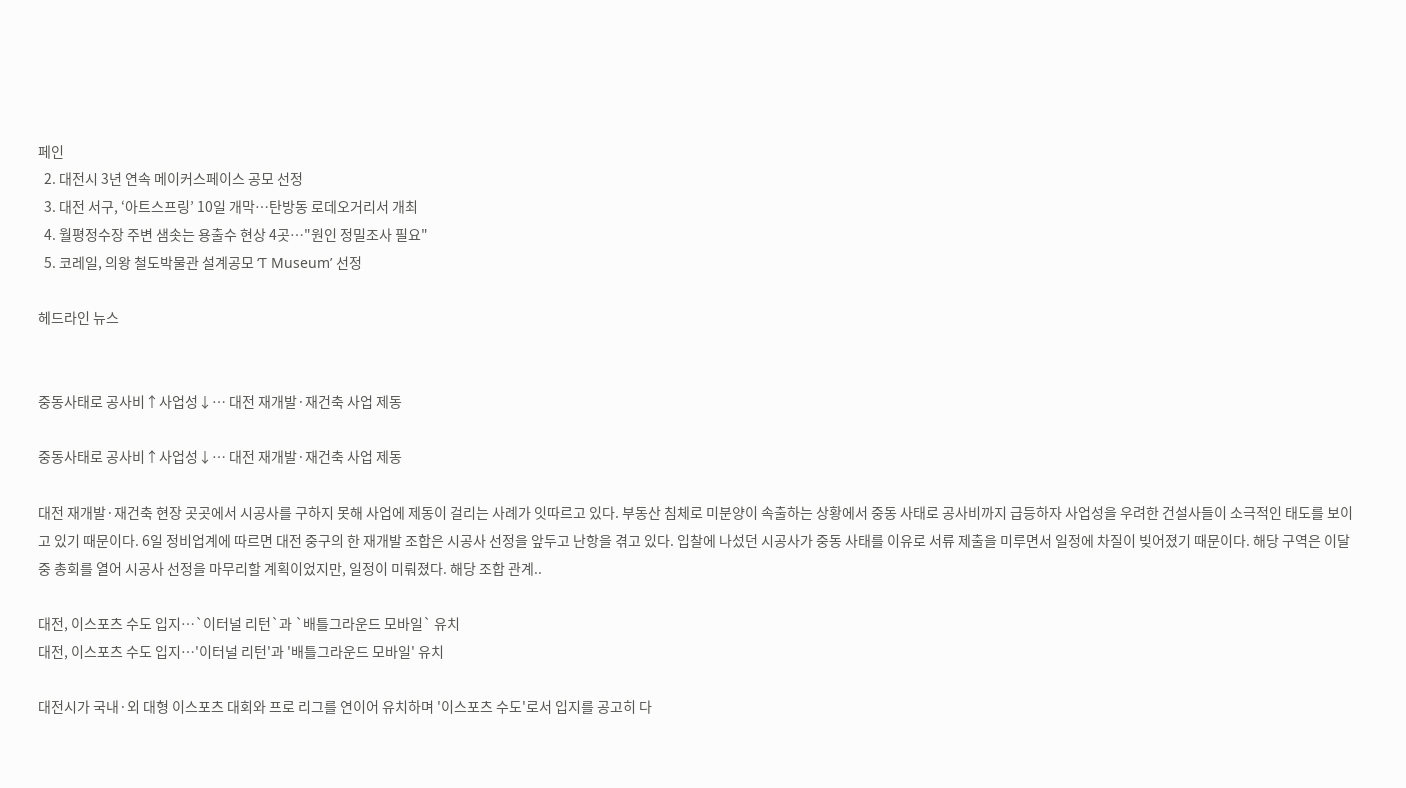페인
  2. 대전시 3년 연속 메이커스페이스 공모 선정
  3. 대전 서구, ‘아트스프링’ 10일 개막…탄방동 로데오거리서 개최
  4. 월평정수장 주변 샘솟는 용출수 현상 4곳…"원인 정밀조사 필요"
  5. 코레일, 의왕 철도박물관 설계공모 ‘T Museum’ 선정

헤드라인 뉴스


중동사태로 공사비↑사업성↓… 대전 재개발·재건축 사업 제동

중동사태로 공사비↑사업성↓… 대전 재개발·재건축 사업 제동

대전 재개발·재건축 현장 곳곳에서 시공사를 구하지 못해 사업에 제동이 걸리는 사례가 잇따르고 있다. 부동산 침체로 미분양이 속출하는 상황에서 중동 사태로 공사비까지 급등하자 사업성을 우려한 건설사들이 소극적인 태도를 보이고 있기 때문이다. 6일 정비업계에 따르면 대전 중구의 한 재개발 조합은 시공사 선정을 앞두고 난항을 겪고 있다. 입찰에 나섰던 시공사가 중동 사태를 이유로 서류 제출을 미루면서 일정에 차질이 빚어졌기 때문이다. 해당 구역은 이달 중 총회를 열어 시공사 선정을 마무리할 계획이었지만, 일정이 미뤄졌다. 해당 조합 관계..

대전, 이스포츠 수도 입지…`이터널 리턴`과 `배틀그라운드 모바일` 유치
대전, 이스포츠 수도 입지…'이터널 리턴'과 '배틀그라운드 모바일' 유치

대전시가 국내·외 대형 이스포츠 대회와 프로 리그를 연이어 유치하며 '이스포츠 수도'로서 입지를 공고히 다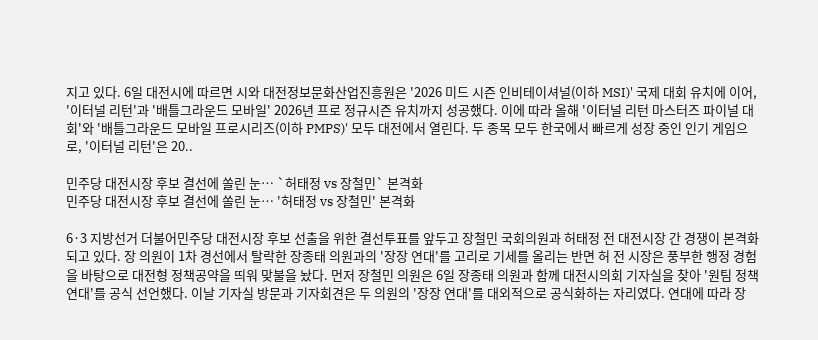지고 있다. 6일 대전시에 따르면 시와 대전정보문화산업진흥원은 '2026 미드 시즌 인비테이셔널(이하 MSI)' 국제 대회 유치에 이어, '이터널 리턴'과 '배틀그라운드 모바일' 2026년 프로 정규시즌 유치까지 성공했다. 이에 따라 올해 '이터널 리턴 마스터즈 파이널 대회'와 '배틀그라운드 모바일 프로시리즈(이하 PMPS)' 모두 대전에서 열린다. 두 종목 모두 한국에서 빠르게 성장 중인 인기 게임으로, '이터널 리턴'은 20..

민주당 대전시장 후보 결선에 쏠린 눈… `허태정 vs 장철민` 본격화
민주당 대전시장 후보 결선에 쏠린 눈… '허태정 vs 장철민' 본격화

6·3 지방선거 더불어민주당 대전시장 후보 선출을 위한 결선투표를 앞두고 장철민 국회의원과 허태정 전 대전시장 간 경쟁이 본격화되고 있다. 장 의원이 1차 경선에서 탈락한 장종태 의원과의 '장장 연대'를 고리로 기세를 올리는 반면 허 전 시장은 풍부한 행정 경험을 바탕으로 대전형 정책공약을 띄워 맞불을 놨다. 먼저 장철민 의원은 6일 장종태 의원과 함께 대전시의회 기자실을 찾아 '원팀 정책연대'를 공식 선언했다. 이날 기자실 방문과 기자회견은 두 의원의 '장장 연대'를 대외적으로 공식화하는 자리였다. 연대에 따라 장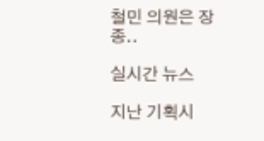철민 의원은 장종..

실시간 뉴스

지난 기획시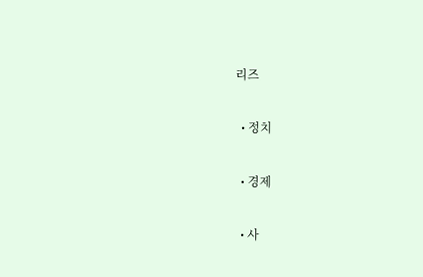리즈

  • 정치

  • 경제

  • 사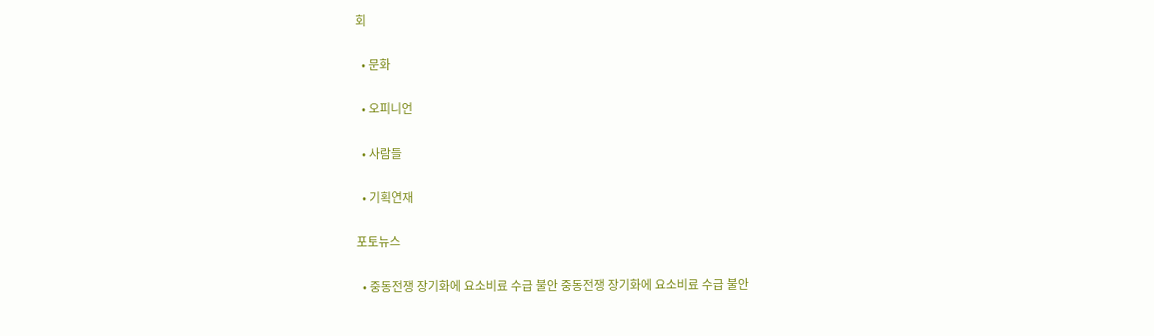회

  • 문화

  • 오피니언

  • 사람들

  • 기획연재

포토뉴스

  • 중동전쟁 장기화에 요소비료 수급 불안 중동전쟁 장기화에 요소비료 수급 불안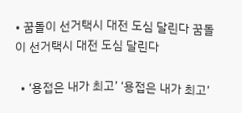• 꿈돌이 선거택시 대전 도심 달린다 꿈돌이 선거택시 대전 도심 달린다

  • ‘용접은 내가 최고’ ‘용접은 내가 최고’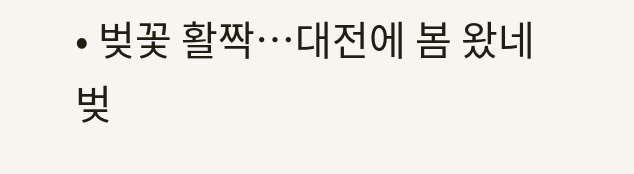• 벚꽃 활짝…대전에 봄 왔네 벚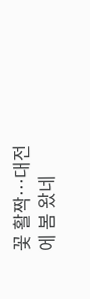꽃 활짝…대전에 봄 왔네